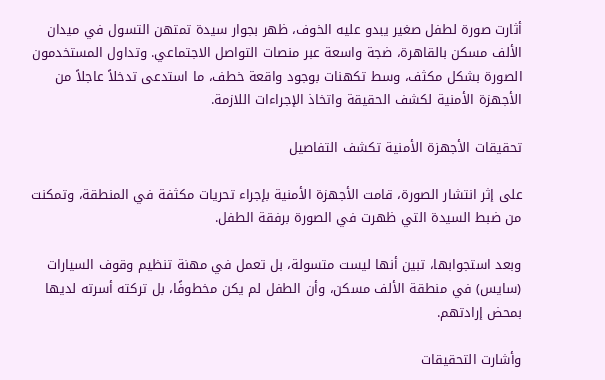أثارت صورة لطفل صغير يبدو عليه الخوف، ظهر بجوار سيدة تمتهن التسول في ميدان الألف مسكن بالقاهرة، ضجة واسعة عبر منصات التواصل الاجتماعي. وتداول المستخدمون الصورة بشكل مكثف، وسط تكهنات بوجود واقعة خطف، ما استدعى تدخلاً عاجلاً من الأجهزة الأمنية لكشف الحقيقة واتخاذ الإجراءات اللازمة.

تحقيقات الأجهزة الأمنية تكشف التفاصيل

على إثر انتشار الصورة، قامت الأجهزة الأمنية بإجراء تحريات مكثفة في المنطقة، وتمكنت من ضبط السيدة التي ظهرت في الصورة برفقة الطفل.

وبعد استجوابها، تبين أنها ليست متسولة، بل تعمل في مهنة تنظيم وقوف السيارات (سايس) في منطقة الألف مسكن، وأن الطفل لم يكن مخطوفًا، بل تركته أسرته لديها بمحض إرادتهم.

وأشارت التحقيقات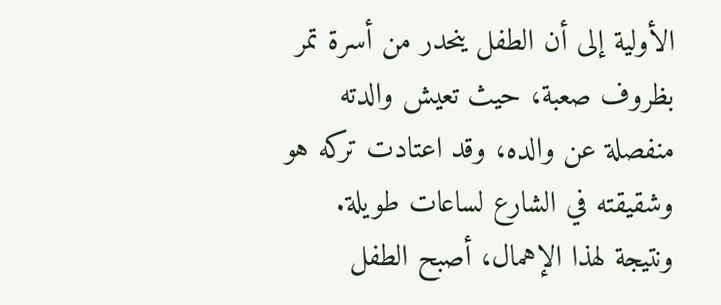الأولية إلى أن الطفل ينحدر من أسرة تمر بظروف صعبة، حيث تعيش والدته منفصلة عن والده، وقد اعتادت تركه هو وشقيقته في الشارع لساعات طويلة. ونتيجة لهذا الإهمال، أصبح الطفل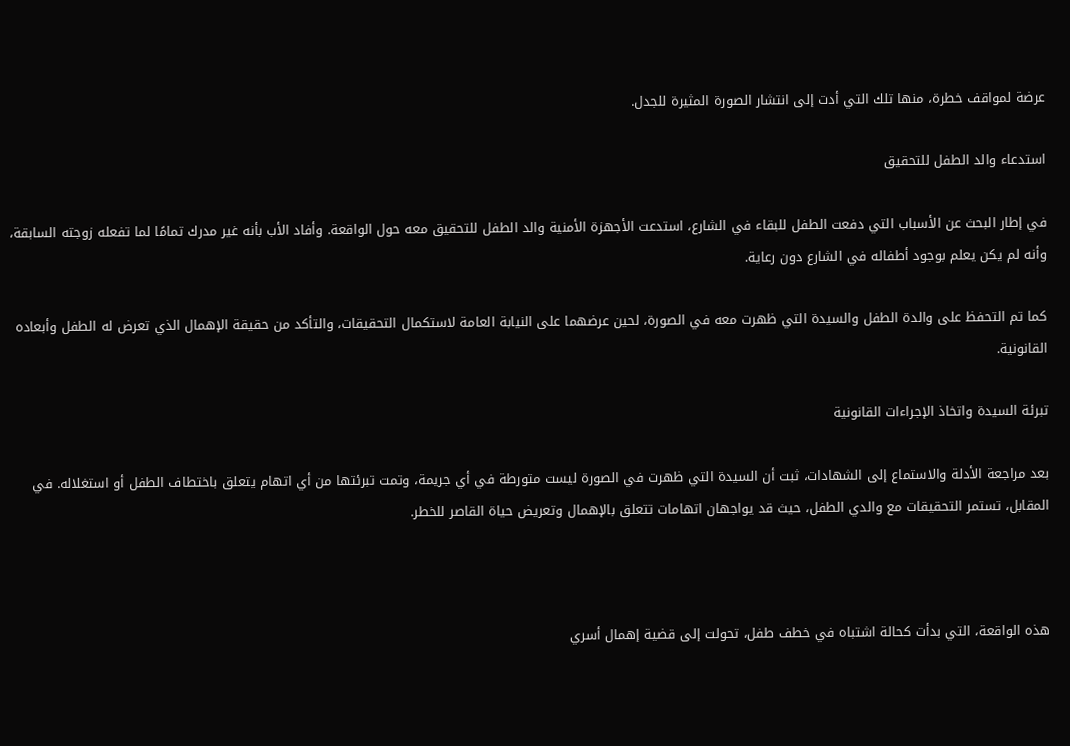عرضة لمواقف خطرة، منها تلك التي أدت إلى انتشار الصورة المثيرة للجدل.

استدعاء والد الطفل للتحقيق

في إطار البحث عن الأسباب التي دفعت الطفل للبقاء في الشارع، استدعت الأجهزة الأمنية والد الطفل للتحقيق معه حول الواقعة. وأفاد الأب بأنه غير مدرك تمامًا لما تفعله زوجته السابقة، وأنه لم يكن يعلم بوجود أطفاله في الشارع دون رعاية.

كما تم التحفظ على والدة الطفل والسيدة التي ظهرت معه في الصورة، لحين عرضهما على النيابة العامة لاستكمال التحقيقات، والتأكد من حقيقة الإهمال الذي تعرض له الطفل وأبعاده القانونية.

تبرئة السيدة واتخاذ الإجراءات القانونية

بعد مراجعة الأدلة والاستماع إلى الشهادات، ثبت أن السيدة التي ظهرت في الصورة ليست متورطة في أي جريمة، وتمت تبرئتها من أي اتهام يتعلق باختطاف الطفل أو استغلاله. في المقابل، تستمر التحقيقات مع والدي الطفل، حيث قد يواجهان اتهامات تتعلق بالإهمال وتعريض حياة القاصر للخطر.



هذه الواقعة، التي بدأت كحالة اشتباه في خطف طفل، تحولت إلى قضية إهمال أسري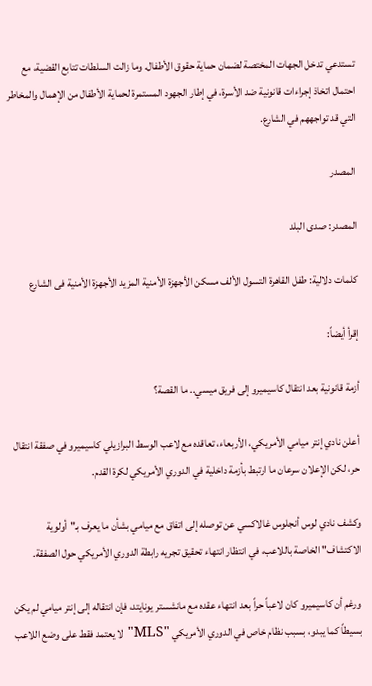تستدعي تدخل الجهات المختصة لضمان حماية حقوق الأطفال. وما زالت السلطات تتابع القضية، مع احتمال اتخاذ إجراءات قانونية ضد الأسرة، في إطار الجهود المستمرة لحماية الأطفال من الإهمال والمخاطر التي قد تواجههم في الشارع.

المصدر

المصدر: صدى البلد

كلمات دلالية: طفل القاهرة التسول الألف مسكن الأجهزة الأمنية المزيد الأجهزة الأمنیة فی الشارع

إقرأ أيضاً:

أزمة قانونية بعد انتقال كاسيميرو إلى فريق ميسي.. ما القصة؟

أعلن نادي إنتر ميامي الأمريكي، الأربعاء، تعاقده مع لاعب الوسط البرازيلي كاسيميرو في صفقة انتقال حر، لكن الإعلان سرعان ما ارتبط بأزمة داخلية في الدوري الأمريكي لكرة القدم.

وكشف نادي لوس أنجلوس غالاكسي عن توصله إلى اتفاق مع ميامي بشأن ما يعرف بـ"أولوية الاكتشاف" الخاصة باللاعب، في انتظار انتهاء تحقيق تجريه رابطة الدوري الأمريكي حول الصفقة.

ورغم أن كاسيميرو كان لاعباً حراً بعد انتهاء عقده مع مانشستر يونايتد، فإن انتقاله إلى إنتر ميامي لم يكن بسيطاً كما يبدو، بسبب نظام خاص في الدوري الأمريكي "MLS" لا يعتمد فقط على وضع اللاعب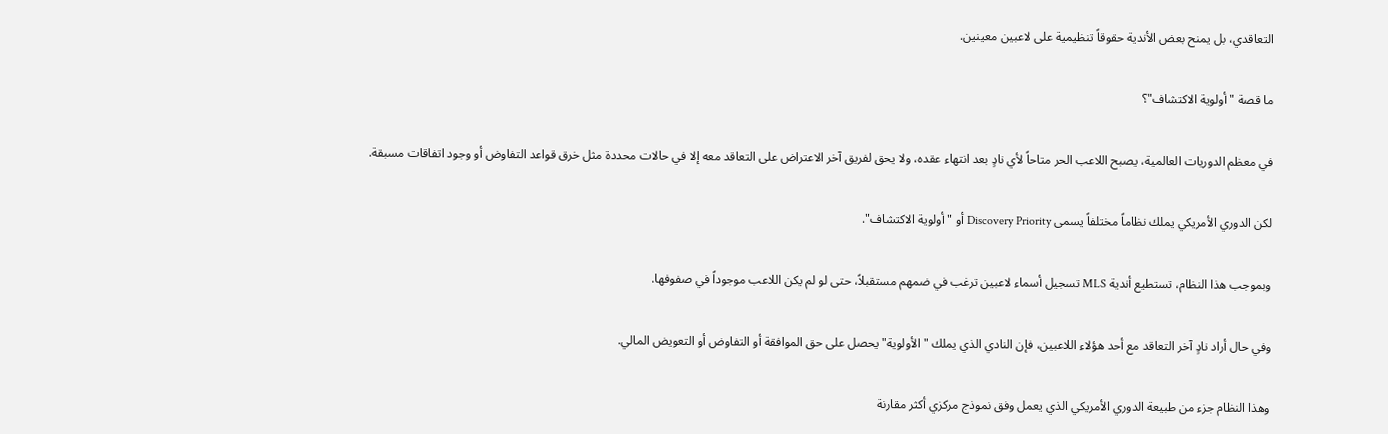التعاقدي، بل يمنح بعض الأندية حقوقاً تنظيمية على لاعبين معينين.

ما قصة "أولوية الاكتشاف"؟

في معظم الدوريات العالمية، يصبح اللاعب الحر متاحاً لأي نادٍ بعد انتهاء عقده، ولا يحق لفريق آخر الاعتراض على التعاقد معه إلا في حالات محددة مثل خرق قواعد التفاوض أو وجود اتفاقات مسبقة.

لكن الدوري الأمريكي يملك نظاماً مختلفاً يسمى Discovery Priority أو "أولوية الاكتشاف".

وبموجب هذا النظام، تستطيع أندية MLS تسجيل أسماء لاعبين ترغب في ضمهم مستقبلاً، حتى لو لم يكن اللاعب موجوداً في صفوفها.

وفي حال أراد نادٍ آخر التعاقد مع أحد هؤلاء اللاعبين، فإن النادي الذي يملك "الأولوية" يحصل على حق الموافقة أو التفاوض أو التعويض المالي.

وهذا النظام جزء من طبيعة الدوري الأمريكي الذي يعمل وفق نموذج مركزي أكثر مقارنة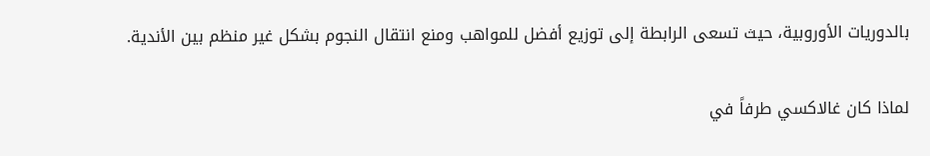بالدوريات الأوروبية، حيث تسعى الرابطة إلى توزيع أفضل للمواهب ومنع انتقال النجوم بشكل غير منظم بين الأندية.

لماذا كان غالاكسي طرفاً في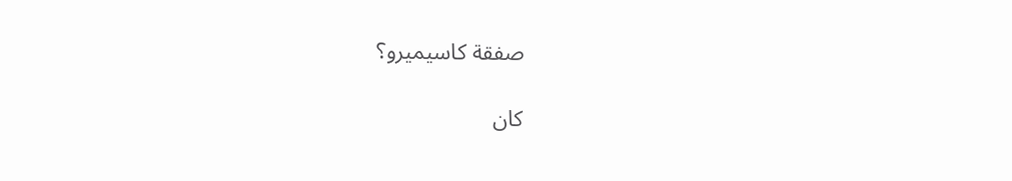صفقة كاسيميرو؟

كان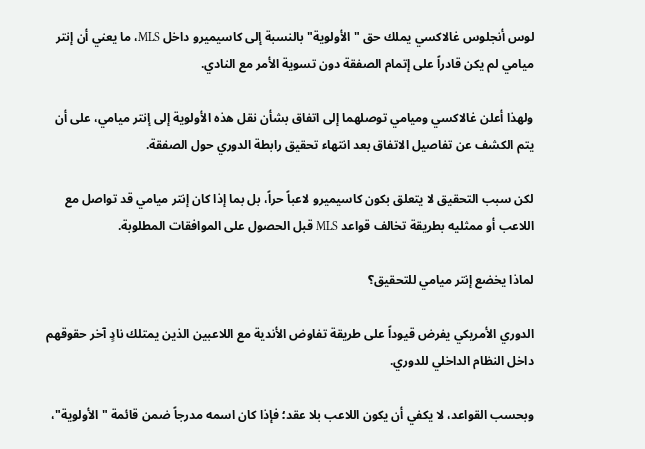لوس أنجلوس غالاكسي يملك حق "الأولوية" بالنسبة إلى كاسيميرو داخل MLS، ما يعني أن إنتر ميامي لم يكن قادراً على إتمام الصفقة دون تسوية الأمر مع النادي.

ولهذا أعلن غالاكسي وميامي توصلهما إلى اتفاق بشأن نقل هذه الأولوية إلى إنتر ميامي، على أن يتم الكشف عن تفاصيل الاتفاق بعد انتهاء تحقيق رابطة الدوري حول الصفقة.

لكن سبب التحقيق لا يتعلق بكون كاسيميرو لاعباً حراً، بل بما إذا كان إنتر ميامي قد تواصل مع اللاعب أو ممثليه بطريقة تخالف قواعد MLS قبل الحصول على الموافقات المطلوبة.

لماذا يخضع إنتر ميامي للتحقيق؟

الدوري الأمريكي يفرض قيوداً على طريقة تفاوض الأندية مع اللاعبين الذين يمتلك نادٍ آخر حقوقهم داخل النظام الداخلي للدوري.

وبحسب القواعد، لا يكفي أن يكون اللاعب بلا عقد؛ فإذا كان اسمه مدرجاً ضمن قائمة "الأولوية"،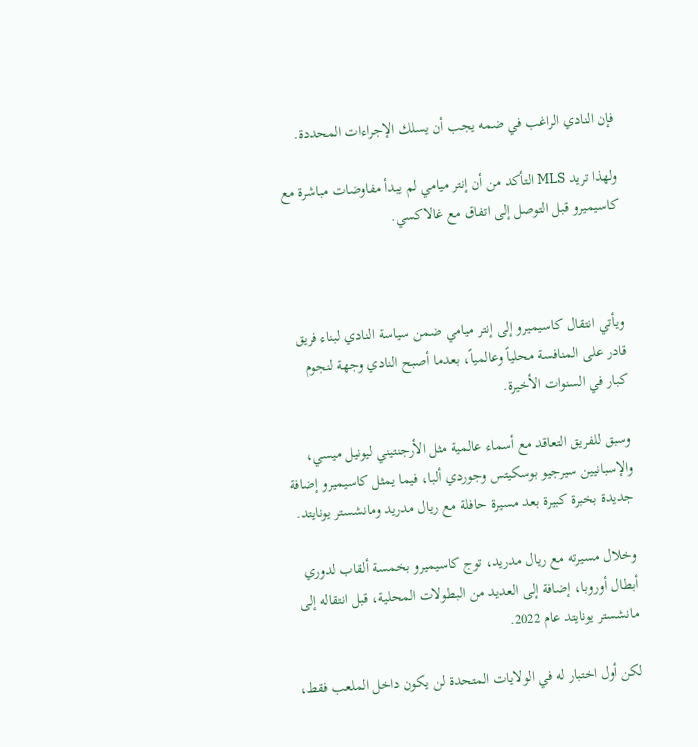فإن النادي الراغب في ضمه يجب أن يسلك الإجراءات المحددة.

ولهذا تريد MLS التأكد من أن إنتر ميامي لم يبدأ مفاوضات مباشرة مع كاسيميرو قبل التوصل إلى اتفاق مع غالاكسي.



ويأتي انتقال كاسيميرو إلى إنتر ميامي ضمن سياسة النادي لبناء فريق قادر على المنافسة محلياً وعالمياً، بعدما أصبح النادي وجهة لنجوم كبار في السنوات الأخيرة.

وسبق للفريق التعاقد مع أسماء عالمية مثل الأرجنتيني ليونيل ميسي، والإسبانيين سيرجيو بوسكيتس وجوردي ألبا، فيما يمثل كاسيميرو إضافة جديدة بخبرة كبيرة بعد مسيرة حافلة مع ريال مدريد ومانشستر يونايتد.

وخلال مسيرته مع ريال مدريد، توج كاسيميرو بخمسة ألقاب لدوري أبطال أوروبا، إضافة إلى العديد من البطولات المحلية، قبل انتقاله إلى مانشستر يونايتد عام 2022.

لكن أول اختبار له في الولايات المتحدة لن يكون داخل الملعب فقط،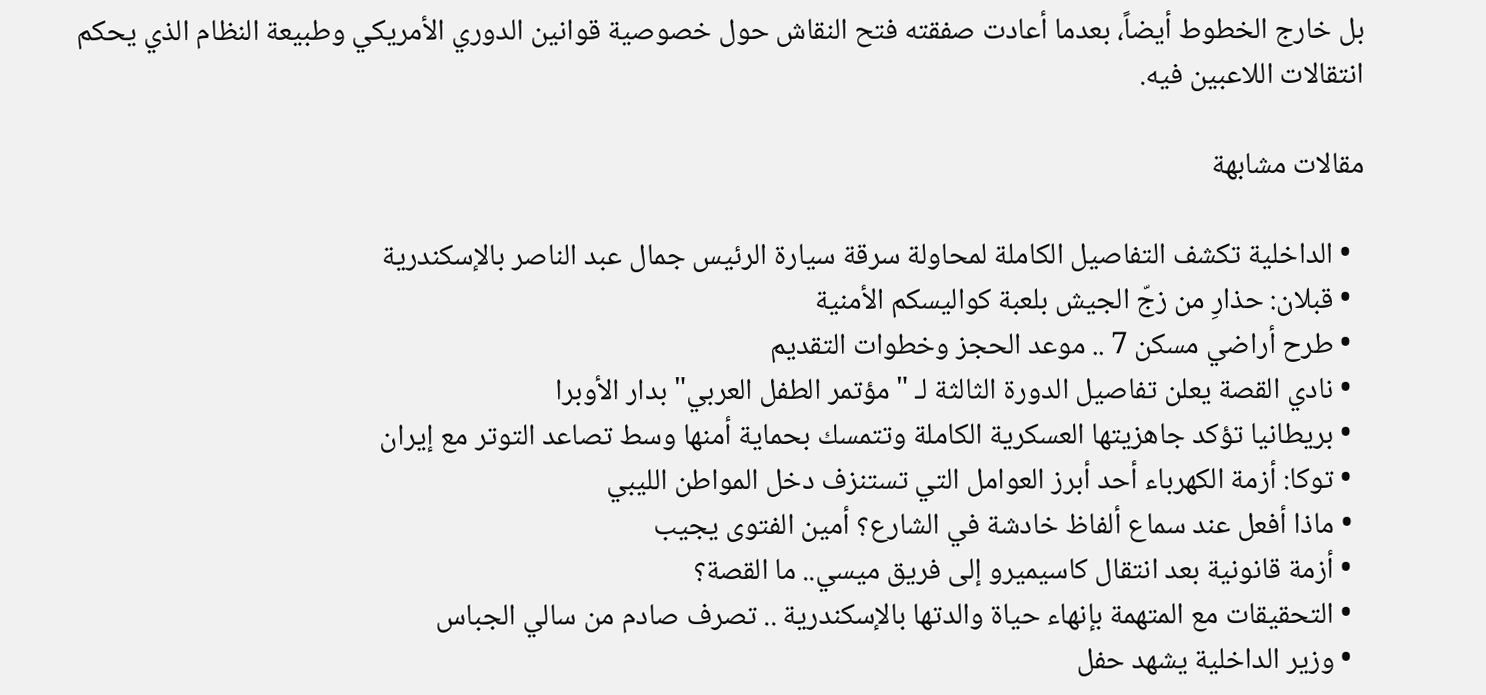بل خارج الخطوط أيضاً، بعدما أعادت صفقته فتح النقاش حول خصوصية قوانين الدوري الأمريكي وطبيعة النظام الذي يحكم انتقالات اللاعبين فيه.

مقالات مشابهة

  • الداخلية تكشف التفاصيل الكاملة لمحاولة سرقة سيارة الرئيس جمال عبد الناصر بالإسكندرية
  • قبلان: حذارِ من زجّ الجيش بلعبة كواليسكم الأمنية
  • طرح أراضي مسكن 7 .. موعد الحجز وخطوات التقديم
  • نادي القصة يعلن تفاصيل الدورة الثالثة لـ "مؤتمر الطفل العربي" بدار الأوبرا
  • بريطانيا تؤكد جاهزيتها العسكرية الكاملة وتتمسك بحماية أمنها وسط تصاعد التوتر مع إيران
  • توكا: أزمة الكهرباء أحد أبرز العوامل التي تستنزف دخل المواطن الليبي
  • ماذا أفعل عند سماع ألفاظ خادشة في الشارع؟ أمين الفتوى يجيب
  • أزمة قانونية بعد انتقال كاسيميرو إلى فريق ميسي.. ما القصة؟
  • التحقيقات مع المتهمة بإنهاء حياة والدتها بالإسكندرية .. تصرف صادم من سالي الجباس
  • وزير الداخلية يشهد حفل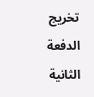تخريج الدفعة الثانية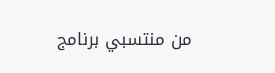من منتسبي برنامج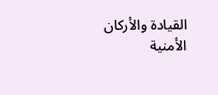القيادة والأركان الأمنية